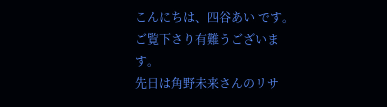こんにちは、四谷あい です。
ご覧下さり有難うございます。
先日は角野未来さんのリサ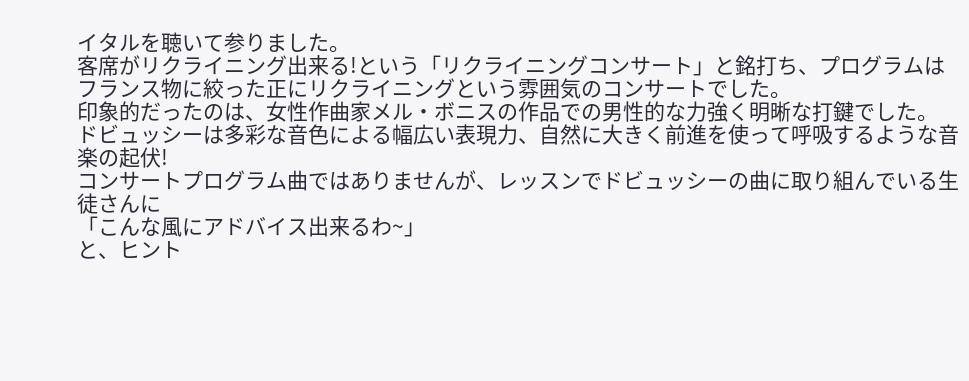イタルを聴いて参りました。
客席がリクライニング出来る!という「リクライニングコンサート」と銘打ち、プログラムはフランス物に絞った正にリクライニングという雰囲気のコンサートでした。
印象的だったのは、女性作曲家メル・ボニスの作品での男性的な力強く明晰な打鍵でした。
ドビュッシーは多彩な音色による幅広い表現力、自然に大きく前進を使って呼吸するような音楽の起伏!
コンサートプログラム曲ではありませんが、レッスンでドビュッシーの曲に取り組んでいる生徒さんに
「こんな風にアドバイス出来るわ~」
と、ヒント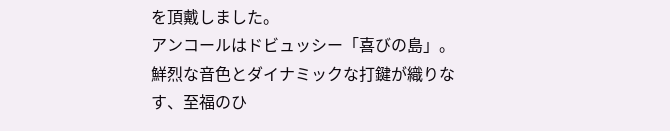を頂戴しました。
アンコールはドビュッシー「喜びの島」。
鮮烈な音色とダイナミックな打鍵が織りなす、至福のひ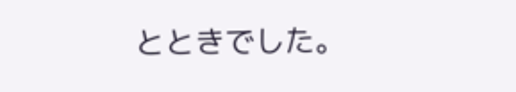とときでした。